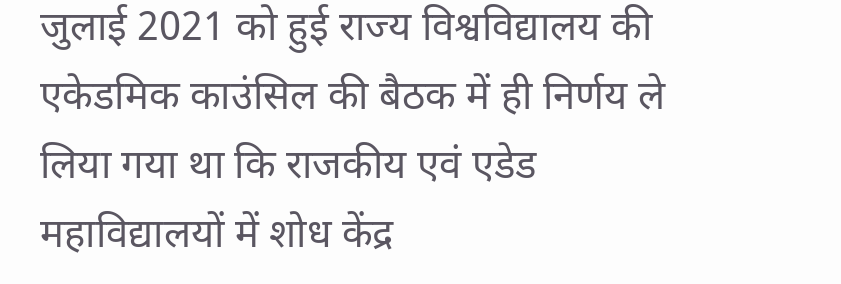जुलाई 2021 को हुई राज्य विश्वविद्यालय की एकेडमिक काउंसिल की बैठक में ही निर्णय ले लिया गया था कि राजकीय एवं एडेड महाविद्यालयों में शोध केंद्र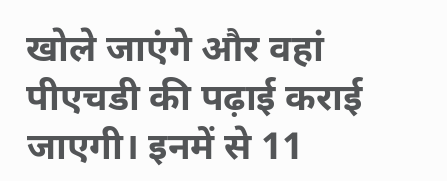खोले जाएंगे और वहां पीएचडी की पढ़ाई कराई जाएगी। इनमें से 11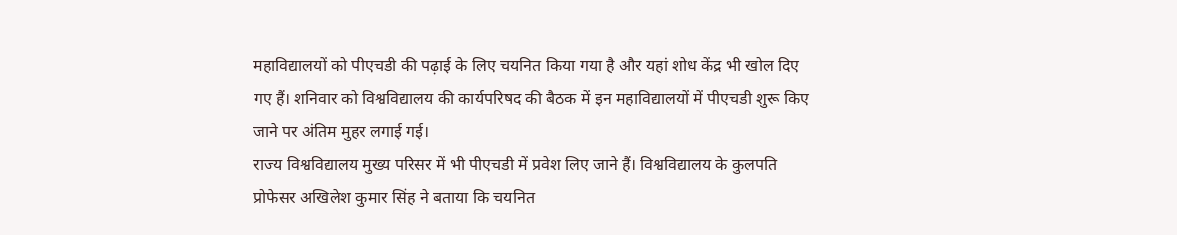महाविद्यालयों को पीएचडी की पढ़ाई के लिए चयनित किया गया है और यहां शोध केंद्र भी खोल दिए गए हैं। शनिवार को विश्वविद्यालय की कार्यपरिषद की बैठक में इन महाविद्यालयों में पीएचडी शुरू किए जाने पर अंतिम मुहर लगाई गई।
राज्य विश्वविद्यालय मुख्य परिसर में भी पीएचडी में प्रवेश लिए जाने हैं। विश्वविद्यालय के कुलपति प्रोफेसर अखिलेश कुमार सिंह ने बताया कि चयनित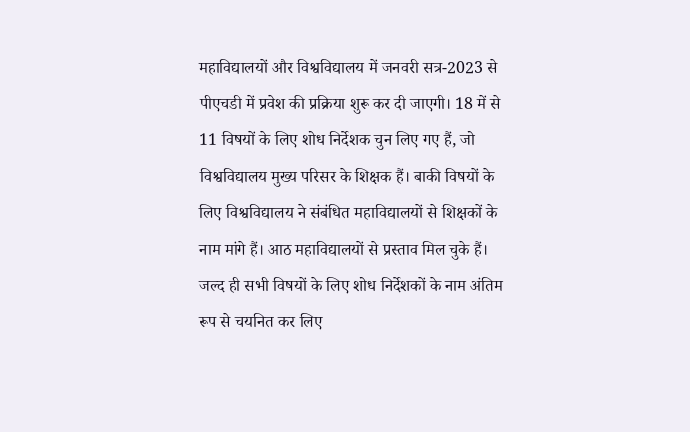महाविद्यालयों और विश्वविद्यालय में जनवरी सत्र-2023 से पीएचडी में प्रवेश की प्रक्रिया शुरू कर दी जाएगी। 18 में से 11 विषयों के लिए शोध निर्देशक चुन लिए गए हैं, जो विश्वविद्यालय मुख्य परिसर के शिक्षक हैं। बाकी विषयों के लिए विश्वविद्यालय ने संबंधित महाविद्यालयों से शिक्षकों के नाम मांगे हैं। आठ महाविद्यालयों से प्रस्ताव मिल चुके हैं। जल्द ही सभी विषयों के लिए शोध निर्देशकों के नाम अंतिम रूप से चयनित कर लिए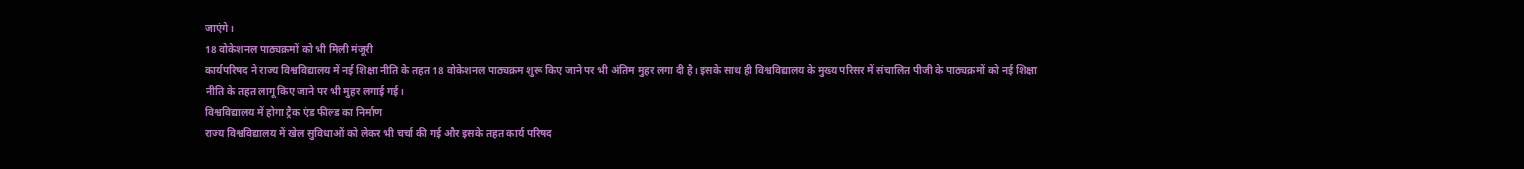जाएंगे।
18 वोकेशनल पाठ्यक्रमों को भी मिली मंजूरी
कार्यपरिषद ने राज्य विश्वविद्यालय में नई शिक्षा नीति के तहत 18 वोकेशनल पाठ्यक्रम शुरू किए जाने पर भी अंतिम मुहर लगा दी है। इसके साथ ही विश्वविद्यालय के मुख्य परिसर में संचालित पीजी के पाठ्यक्रमों को नई शिक्षा नीति के तहत लागू किए जाने पर भी मुहर लगाई गई।
विश्वविद्यालय में होगा ट्रैक एंड फील्ड का निर्माण
राज्य विश्वविद्यालय में खेल सुविधाओं को लेकर भी चर्चा की गई और इसके तहत कार्य परिषद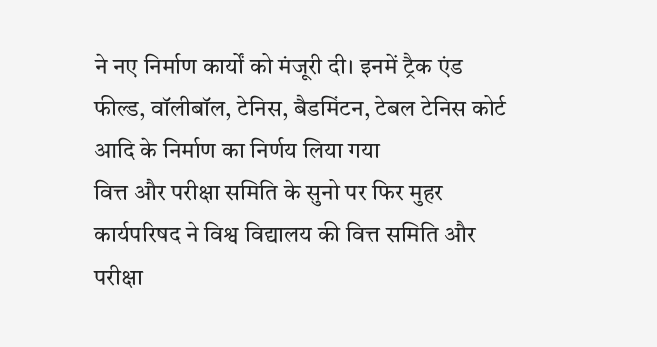ने नए निर्माण कार्यों को मंजूरी दी। इनमें ट्रैक एंड फील्ड, वॉलीबॉल, टेनिस, बैडमिंटन, टेबल टेनिस कोर्ट आदि के निर्माण का निर्णय लिया गया
वित्त और परीक्षा समिति के सुनो पर फिर मुहर
कार्यपरिषद ने विश्व विद्यालय की वित्त समिति और परीक्षा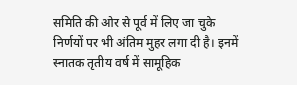समिति की ओर से पूर्व में लिए जा चुके निर्णयों पर भी अंतिम मुहर लगा दी है। इनमें स्नातक तृतीय वर्ष में सामूहिक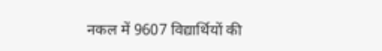नकल में 9607 विद्यार्थियों की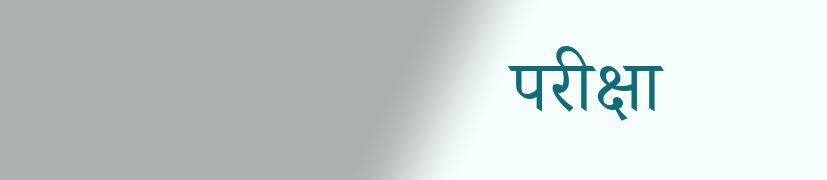परीक्षा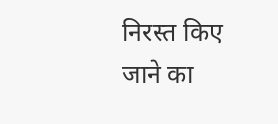निरस्त किए जाने का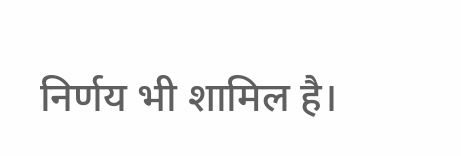निर्णय भी शामिल है।